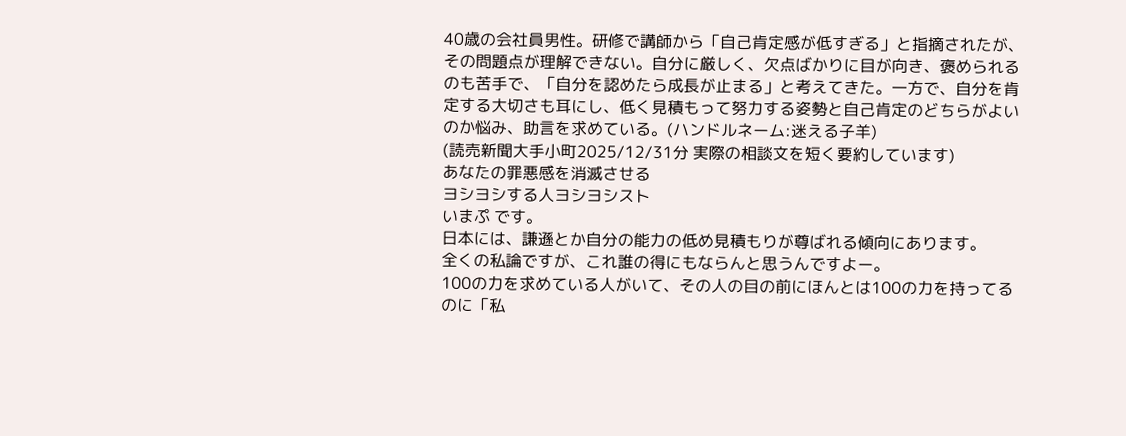40歳の会社員男性。研修で講師から「自己肯定感が低すぎる」と指摘されたが、その問題点が理解できない。自分に厳しく、欠点ばかりに目が向き、褒められるのも苦手で、「自分を認めたら成長が止まる」と考えてきた。一方で、自分を肯定する大切さも耳にし、低く見積もって努力する姿勢と自己肯定のどちらがよいのか悩み、助言を求めている。(ハンドルネーム:迷える子羊)
(読売新聞大手小町2025/12/31分 実際の相談文を短く要約しています)
あなたの罪悪感を消滅させる
ヨシヨシする人ヨシヨシスト
いまぷ です。
日本には、謙遜とか自分の能力の低め見積もりが尊ばれる傾向にあります。
全くの私論ですが、これ誰の得にもならんと思うんですよー。
100の力を求めている人がいて、その人の目の前にほんとは100の力を持ってるのに「私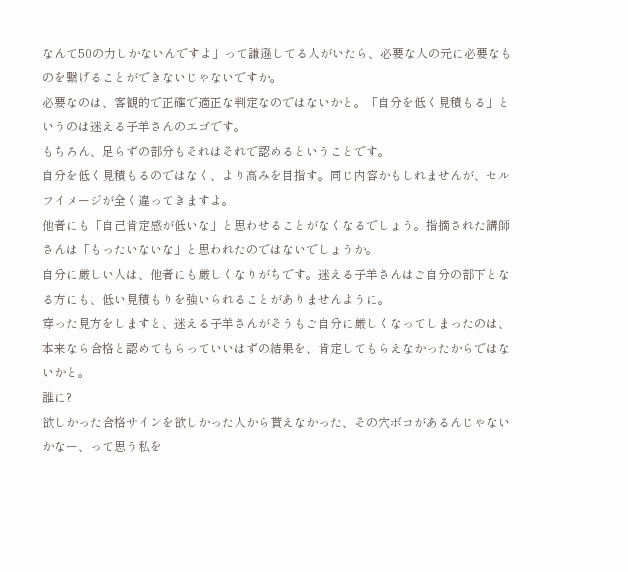なんて50の力しかないんですよ」って謙遜してる人がいたら、必要な人の元に必要なものを繋げることができないじゃないですか。
必要なのは、客観的で正確で適正な判定なのではないかと。「自分を低く見積もる」というのは迷える子羊さんのエゴです。
もちろん、足らずの部分もそれはそれで認めるということです。
自分を低く見積もるのではなく、より高みを目指す。同じ内容かもしれませんが、セルフイメージが全く違ってきますよ。
他者にも「自己肯定感が低いな」と思わせることがなくなるでしょう。指摘された講師さんは「もったいないな」と思われたのではないでしょうか。
自分に厳しい人は、他者にも厳しくなりがちです。迷える子羊さんはご自分の部下となる方にも、低い見積もりを強いられることがありませんように。
穿った見方をしますと、迷える子羊さんがそうもご自分に厳しくなってしまったのは、本来なら合格と認めてもらっていいはずの結果を、肯定してもらえなかったからではないかと。
誰に?
欲しかった合格サインを欲しかった人から貰えなかった、その穴ボコがあるんじゃないかなー、って思う私を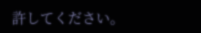許してください。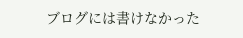ブログには書けなかった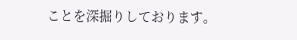ことを深掘りしております。